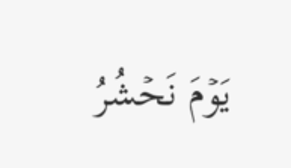يَوۡمَ نَحۡشُرُ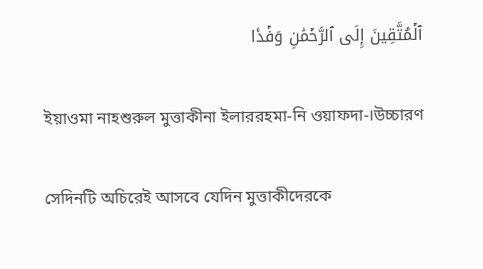ٱلۡمُتَّقِينَ إِلَى ٱلرَّحۡمَٰنِ وَفۡدٗا

ইয়াওমা নাহশুরুল মুত্তাকীনা ইলাররহমা-নি ওয়াফদা-।উচ্চারণ

সেদিনটি অচিরেই আসবে যেদিন মুত্তাকীদেরকে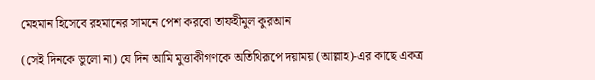মেহমান হিসেবে রহমানের সামনে পেশ করবো তাফহীমুল কুরআন

(সেই দিনকে ভুলো না) যে দিন আমি মুত্তাকীগণকে অতিথিরূপে দয়াময় (আল্লাহ)-এর কাছে একত্র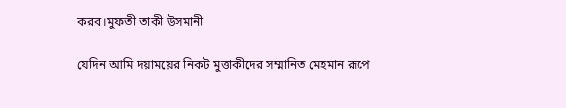করব।মুফতী তাকী উসমানী

যেদিন আমি দয়াময়ের নিকট মুত্তাকীদের সম্মানিত মেহমান রূপে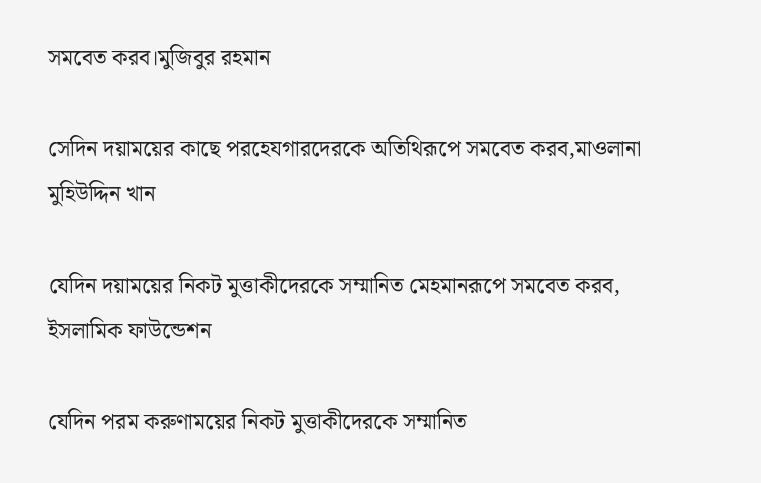সমবেত করব।মুজিবুর রহমান

সেদিন দয়াময়ের কাছে পরহেযগারদেরকে অতিথিরূপে সমবেত করব,মাওলানা মুহিউদ্দিন খান

যেদিন দয়াময়ের নিকট মুত্তাকীদেরকে সম্মানিত মেহমানরূপে সমবেত করব, ইসলামিক ফাউন্ডেশন

যেদিন পরম করুণাময়ের নিকট মুত্তাকীদেরকে সম্মানিত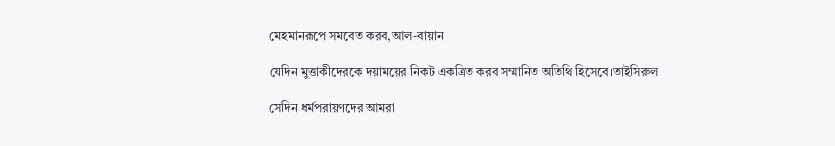মেহমানরূপে সমবেত করব,আল-বায়ান

যেদিন মুত্তাকীদেরকে দয়াময়ের নিকট একত্রিত করব সম্মানিত অতিথি হিসেবে।তাইসিরুল

সেদিন ধর্মপরায়ণদের আমরা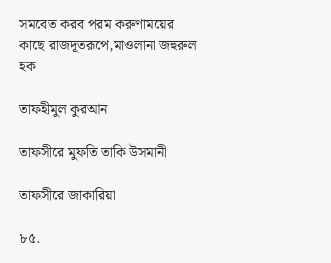সমবেত করব পরম করুণাময়ের কাছে রাজদূতরূপে,মাওলানা জহুরুল হক

তাফহীমুল কুরআন

তাফসীরে মুফতি তাকি উসমানী

তাফসীরে জাকারিয়া

৮৫.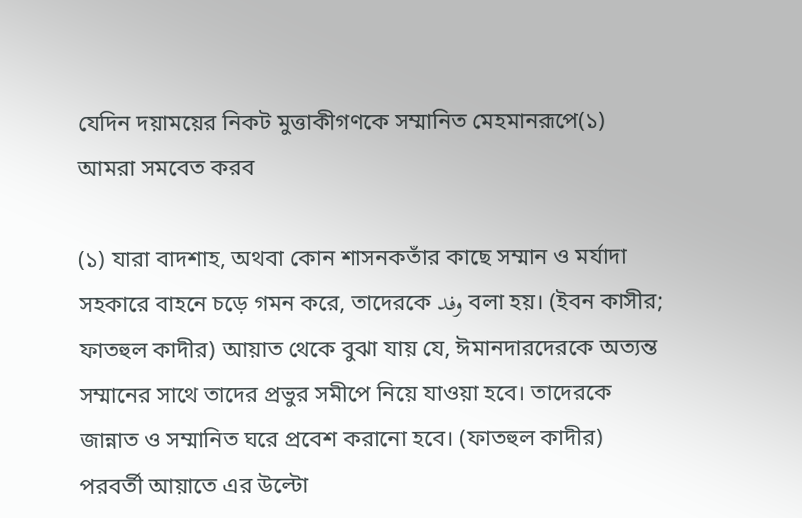যেদিন দয়াময়ের নিকট মুত্তাকীগণকে সম্মানিত মেহমানরূপে(১) আমরা সমবেত করব

(১) যারা বাদশাহ, অথবা কোন শাসনকতাঁর কাছে সম্মান ও মর্যাদা সহকারে বাহনে চড়ে গমন করে, তাদেরকে وفد বলা হয়। (ইবন কাসীর; ফাতহুল কাদীর) আয়াত থেকে বুঝা যায় যে, ঈমানদারদেরকে অত্যন্ত সম্মানের সাথে তাদের প্রভুর সমীপে নিয়ে যাওয়া হবে। তাদেরকে জান্নাত ও সম্মানিত ঘরে প্রবেশ করানো হবে। (ফাতহুল কাদীর) পরবর্তী আয়াতে এর উল্টো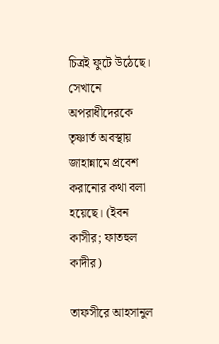চিত্ৰই ফুটে উঠেছে। সেখানে অপরাধীদেরকে তৃষ্ণার্ত অবস্থায় জাহান্নামে প্রবেশ করানোর কথা বলা হয়েছে। (ইবন কাসীর; ফাতহুল কাদীর)

তাফসীরে আহসানুল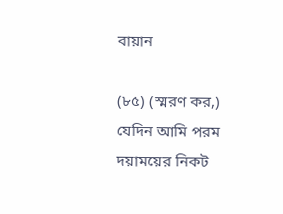বায়ান

(৮৫) (স্মরণ কর,) যেদিন আমি পরম দয়াময়ের নিকট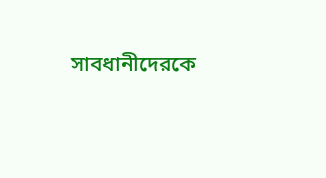সাবধানীদেরকে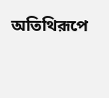অতিথিরূপে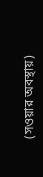(সওয়ার অবস্থায়)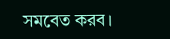সমবেত করব।